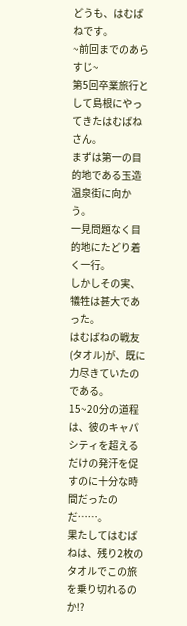どうも、はむばねです。
~前回までのあらすじ~
第5回卒業旅行として島根にやってきたはむばねさん。
まずは第一の目的地である玉造温泉街に向かう。
一見問題なく目的地にたどり着く一行。
しかしその実、犠牲は甚大であった。
はむばねの戦友(タオル)が、既に力尽きていたのである。
15~20分の道程は、彼のキャパシティを超えるだけの発汗を促すのに十分な時間だったのだ……。
果たしてはむばねは、残り2枚のタオルでこの旅を乗り切れるのか!?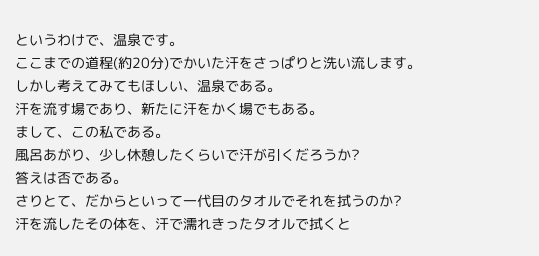というわけで、温泉です。
ここまでの道程(約20分)でかいた汗をさっぱりと洗い流します。
しかし考えてみてもほしい、温泉である。
汗を流す場であり、新たに汗をかく場でもある。
まして、この私である。
風呂あがり、少し休憩したくらいで汗が引くだろうか?
答えは否である。
さりとて、だからといって一代目のタオルでそれを拭うのか?
汗を流したその体を、汗で濡れきったタオルで拭くと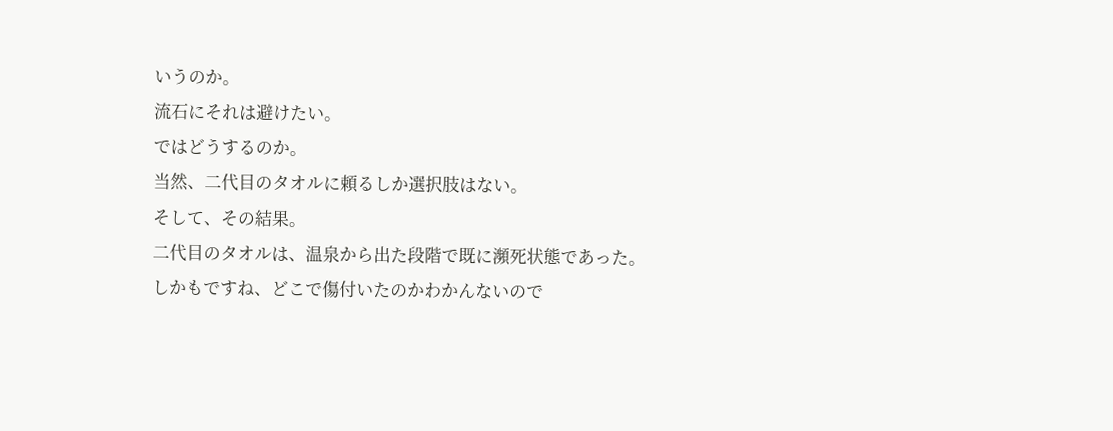いうのか。
流石にそれは避けたい。
ではどうするのか。
当然、二代目のタオルに頼るしか選択肢はない。
そして、その結果。
二代目のタオルは、温泉から出た段階で既に瀕死状態であった。
しかもですね、どこで傷付いたのかわかんないので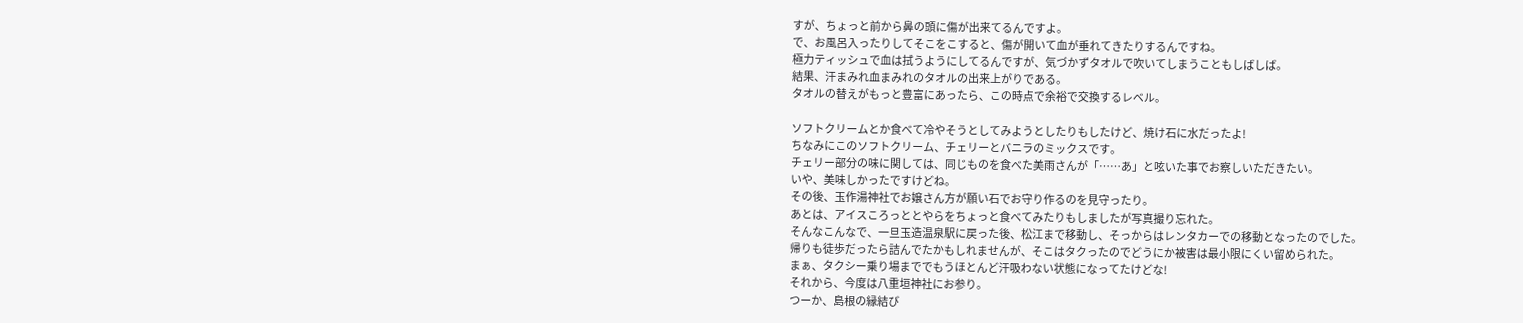すが、ちょっと前から鼻の頭に傷が出来てるんですよ。
で、お風呂入ったりしてそこをこすると、傷が開いて血が垂れてきたりするんですね。
極力ティッシュで血は拭うようにしてるんですが、気づかずタオルで吹いてしまうこともしばしば。
結果、汗まみれ血まみれのタオルの出来上がりである。
タオルの替えがもっと豊富にあったら、この時点で余裕で交換するレベル。

ソフトクリームとか食べて冷やそうとしてみようとしたりもしたけど、焼け石に水だったよ!
ちなみにこのソフトクリーム、チェリーとバニラのミックスです。
チェリー部分の味に関しては、同じものを食べた美雨さんが「……あ」と呟いた事でお察しいただきたい。
いや、美味しかったですけどね。
その後、玉作湯神社でお嬢さん方が願い石でお守り作るのを見守ったり。
あとは、アイスころっととやらをちょっと食べてみたりもしましたが写真撮り忘れた。
そんなこんなで、一旦玉造温泉駅に戻った後、松江まで移動し、そっからはレンタカーでの移動となったのでした。
帰りも徒歩だったら詰んでたかもしれませんが、そこはタクったのでどうにか被害は最小限にくい留められた。
まぁ、タクシー乗り場まででもうほとんど汗吸わない状態になってたけどな!
それから、今度は八重垣神社にお参り。
つーか、島根の縁結び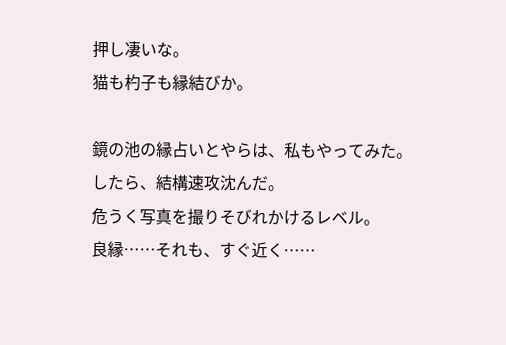押し凄いな。
猫も杓子も縁結びか。

鏡の池の縁占いとやらは、私もやってみた。
したら、結構速攻沈んだ。
危うく写真を撮りそびれかけるレベル。
良縁……それも、すぐ近く……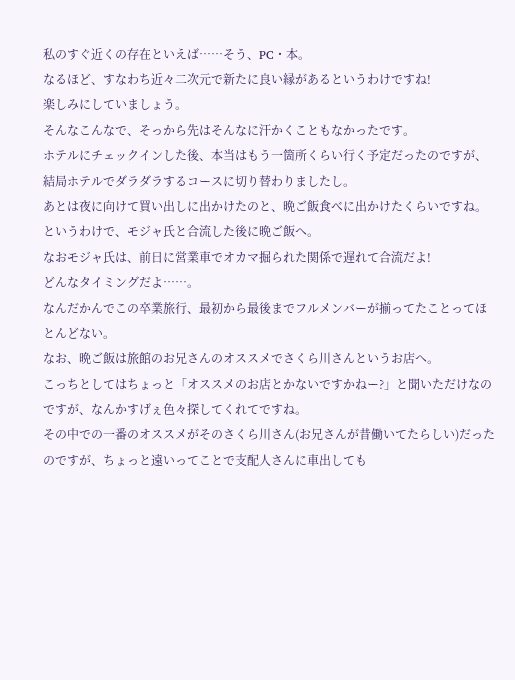私のすぐ近くの存在といえば……そう、PC・本。
なるほど、すなわち近々二次元で新たに良い縁があるというわけですね!
楽しみにしていましょう。
そんなこんなで、そっから先はそんなに汗かくこともなかったです。
ホテルにチェックインした後、本当はもう一箇所くらい行く予定だったのですが、結局ホテルでダラダラするコースに切り替わりましたし。
あとは夜に向けて買い出しに出かけたのと、晩ご飯食べに出かけたくらいですね。
というわけで、モジャ氏と合流した後に晩ご飯へ。
なおモジャ氏は、前日に営業車でオカマ掘られた関係で遅れて合流だよ!
どんなタイミングだよ……。
なんだかんでこの卒業旅行、最初から最後までフルメンバーが揃ってたことってほとんどない。
なお、晩ご飯は旅館のお兄さんのオススメでさくら川さんというお店へ。
こっちとしてはちょっと「オススメのお店とかないですかねー?」と聞いただけなのですが、なんかすげぇ色々探してくれてですね。
その中での一番のオススメがそのさくら川さん(お兄さんが昔働いてたらしい)だったのですが、ちょっと遠いってことで支配人さんに車出しても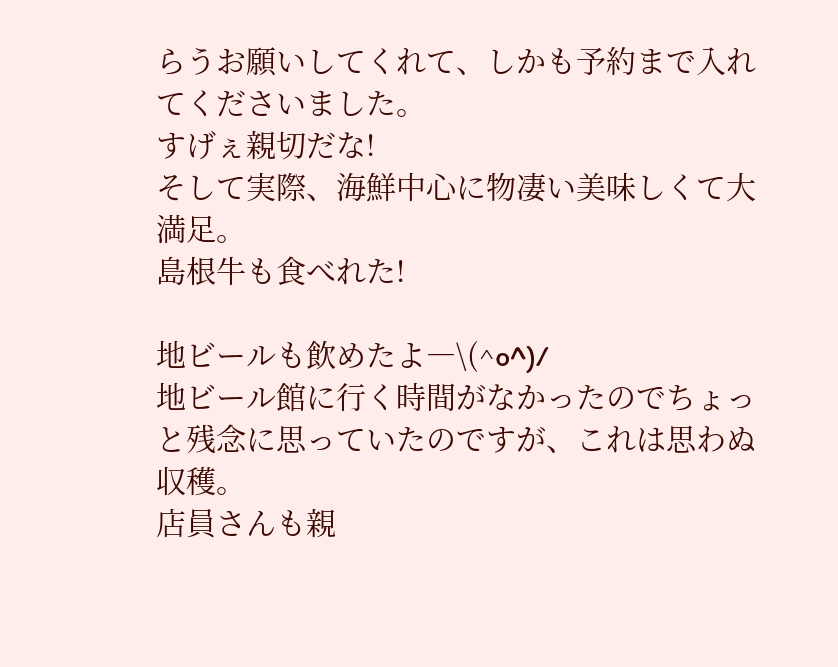らうお願いしてくれて、しかも予約まで入れてくださいました。
すげぇ親切だな!
そして実際、海鮮中心に物凄い美味しくて大満足。
島根牛も食べれた!

地ビールも飲めたよ―\(^o^)/
地ビール館に行く時間がなかったのでちょっと残念に思っていたのですが、これは思わぬ収穫。
店員さんも親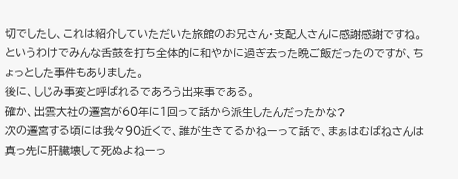切でしたし、これは紹介していただいた旅館のお兄さん・支配人さんに感謝感謝ですね。
というわけでみんな舌鼓を打ち全体的に和やかに過ぎ去った晩ご飯だったのですが、ちょっとした事件もありました。
後に、しじみ事変と呼ばれるであろう出来事である。
確か、出雲大社の遷宮が60年に1回って話から派生したんだったかな?
次の遷宮する頃には我々90近くで、誰が生きてるかねーって話で、まぁはむばねさんは真っ先に肝臓壊して死ぬよねーっ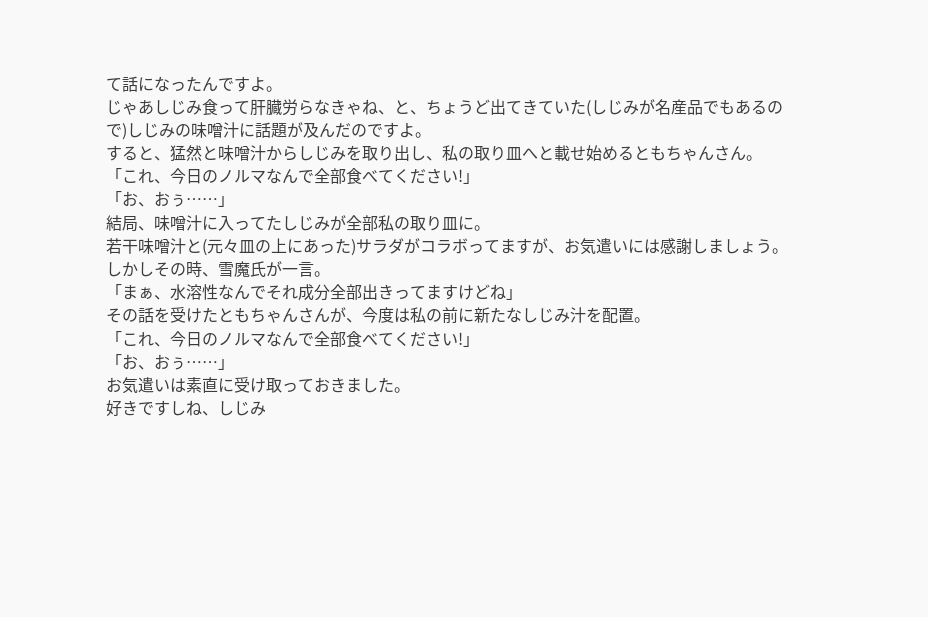て話になったんですよ。
じゃあしじみ食って肝臓労らなきゃね、と、ちょうど出てきていた(しじみが名産品でもあるので)しじみの味噌汁に話題が及んだのですよ。
すると、猛然と味噌汁からしじみを取り出し、私の取り皿へと載せ始めるともちゃんさん。
「これ、今日のノルマなんで全部食べてください!」
「お、おぅ……」
結局、味噌汁に入ってたしじみが全部私の取り皿に。
若干味噌汁と(元々皿の上にあった)サラダがコラボってますが、お気遣いには感謝しましょう。
しかしその時、雪魔氏が一言。
「まぁ、水溶性なんでそれ成分全部出きってますけどね」
その話を受けたともちゃんさんが、今度は私の前に新たなしじみ汁を配置。
「これ、今日のノルマなんで全部食べてください!」
「お、おぅ……」
お気遣いは素直に受け取っておきました。
好きですしね、しじみ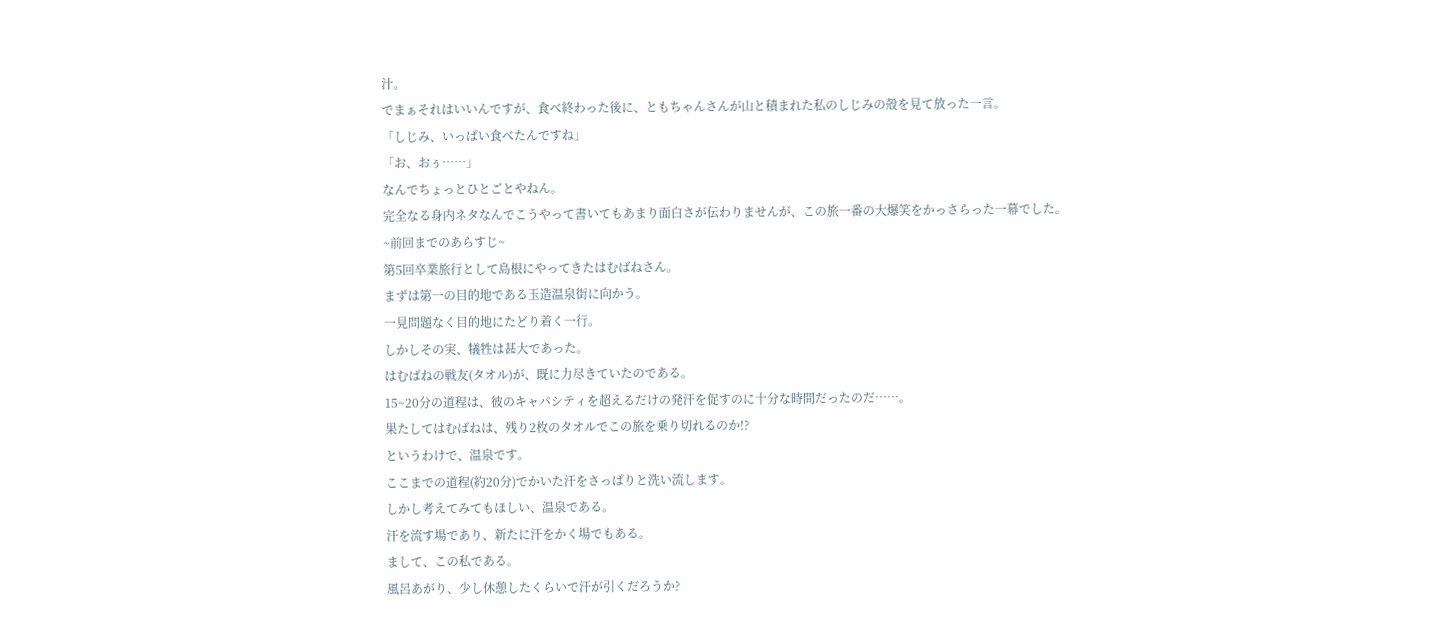汁。
でまぁそれはいいんですが、食べ終わった後に、ともちゃんさんが山と積まれた私のしじみの殻を見て放った一言。
「しじみ、いっぱい食べたんですね」
「お、おぅ……」
なんでちょっとひとごとやねん。
完全なる身内ネタなんでこうやって書いてもあまり面白さが伝わりませんが、この旅一番の大爆笑をかっさらった一幕でした。
~前回までのあらすじ~
第5回卒業旅行として島根にやってきたはむばねさん。
まずは第一の目的地である玉造温泉街に向かう。
一見問題なく目的地にたどり着く一行。
しかしその実、犠牲は甚大であった。
はむばねの戦友(タオル)が、既に力尽きていたのである。
15~20分の道程は、彼のキャパシティを超えるだけの発汗を促すのに十分な時間だったのだ……。
果たしてはむばねは、残り2枚のタオルでこの旅を乗り切れるのか!?
というわけで、温泉です。
ここまでの道程(約20分)でかいた汗をさっぱりと洗い流します。
しかし考えてみてもほしい、温泉である。
汗を流す場であり、新たに汗をかく場でもある。
まして、この私である。
風呂あがり、少し休憩したくらいで汗が引くだろうか?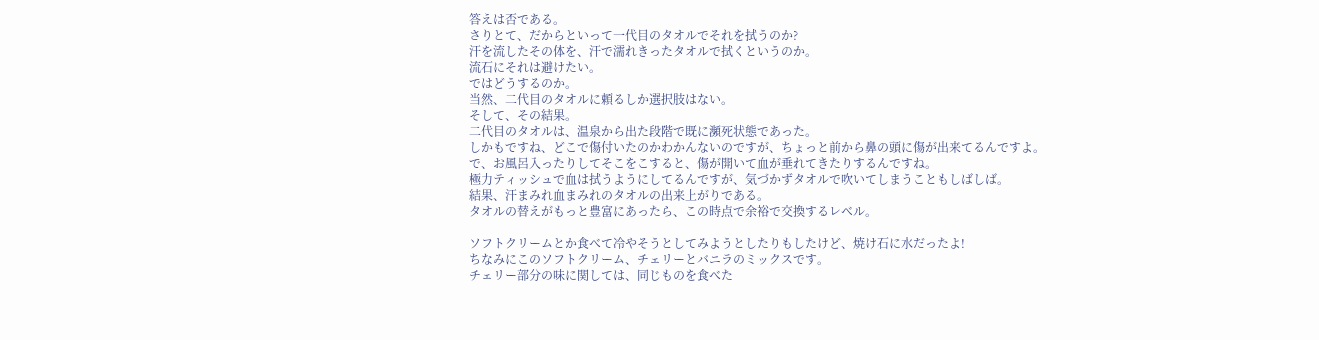答えは否である。
さりとて、だからといって一代目のタオルでそれを拭うのか?
汗を流したその体を、汗で濡れきったタオルで拭くというのか。
流石にそれは避けたい。
ではどうするのか。
当然、二代目のタオルに頼るしか選択肢はない。
そして、その結果。
二代目のタオルは、温泉から出た段階で既に瀕死状態であった。
しかもですね、どこで傷付いたのかわかんないのですが、ちょっと前から鼻の頭に傷が出来てるんですよ。
で、お風呂入ったりしてそこをこすると、傷が開いて血が垂れてきたりするんですね。
極力ティッシュで血は拭うようにしてるんですが、気づかずタオルで吹いてしまうこともしばしば。
結果、汗まみれ血まみれのタオルの出来上がりである。
タオルの替えがもっと豊富にあったら、この時点で余裕で交換するレベル。

ソフトクリームとか食べて冷やそうとしてみようとしたりもしたけど、焼け石に水だったよ!
ちなみにこのソフトクリーム、チェリーとバニラのミックスです。
チェリー部分の味に関しては、同じものを食べた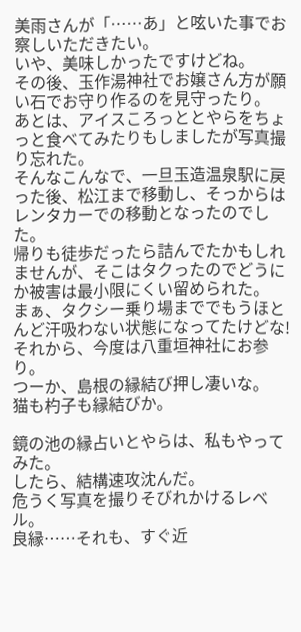美雨さんが「……あ」と呟いた事でお察しいただきたい。
いや、美味しかったですけどね。
その後、玉作湯神社でお嬢さん方が願い石でお守り作るのを見守ったり。
あとは、アイスころっととやらをちょっと食べてみたりもしましたが写真撮り忘れた。
そんなこんなで、一旦玉造温泉駅に戻った後、松江まで移動し、そっからはレンタカーでの移動となったのでした。
帰りも徒歩だったら詰んでたかもしれませんが、そこはタクったのでどうにか被害は最小限にくい留められた。
まぁ、タクシー乗り場まででもうほとんど汗吸わない状態になってたけどな!
それから、今度は八重垣神社にお参り。
つーか、島根の縁結び押し凄いな。
猫も杓子も縁結びか。

鏡の池の縁占いとやらは、私もやってみた。
したら、結構速攻沈んだ。
危うく写真を撮りそびれかけるレベル。
良縁……それも、すぐ近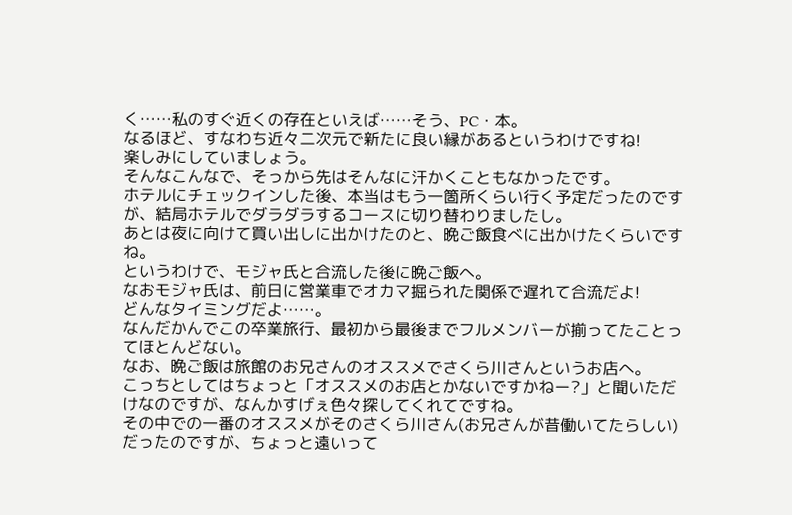く……私のすぐ近くの存在といえば……そう、PC・本。
なるほど、すなわち近々二次元で新たに良い縁があるというわけですね!
楽しみにしていましょう。
そんなこんなで、そっから先はそんなに汗かくこともなかったです。
ホテルにチェックインした後、本当はもう一箇所くらい行く予定だったのですが、結局ホテルでダラダラするコースに切り替わりましたし。
あとは夜に向けて買い出しに出かけたのと、晩ご飯食べに出かけたくらいですね。
というわけで、モジャ氏と合流した後に晩ご飯へ。
なおモジャ氏は、前日に営業車でオカマ掘られた関係で遅れて合流だよ!
どんなタイミングだよ……。
なんだかんでこの卒業旅行、最初から最後までフルメンバーが揃ってたことってほとんどない。
なお、晩ご飯は旅館のお兄さんのオススメでさくら川さんというお店へ。
こっちとしてはちょっと「オススメのお店とかないですかねー?」と聞いただけなのですが、なんかすげぇ色々探してくれてですね。
その中での一番のオススメがそのさくら川さん(お兄さんが昔働いてたらしい)だったのですが、ちょっと遠いって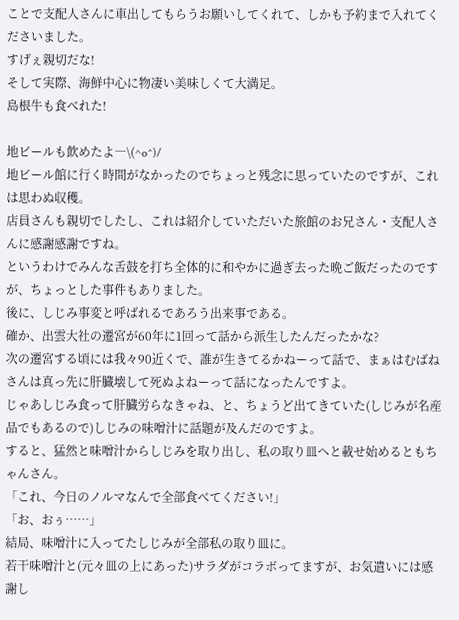ことで支配人さんに車出してもらうお願いしてくれて、しかも予約まで入れてくださいました。
すげぇ親切だな!
そして実際、海鮮中心に物凄い美味しくて大満足。
島根牛も食べれた!

地ビールも飲めたよ―\(^o^)/
地ビール館に行く時間がなかったのでちょっと残念に思っていたのですが、これは思わぬ収穫。
店員さんも親切でしたし、これは紹介していただいた旅館のお兄さん・支配人さんに感謝感謝ですね。
というわけでみんな舌鼓を打ち全体的に和やかに過ぎ去った晩ご飯だったのですが、ちょっとした事件もありました。
後に、しじみ事変と呼ばれるであろう出来事である。
確か、出雲大社の遷宮が60年に1回って話から派生したんだったかな?
次の遷宮する頃には我々90近くで、誰が生きてるかねーって話で、まぁはむばねさんは真っ先に肝臓壊して死ぬよねーって話になったんですよ。
じゃあしじみ食って肝臓労らなきゃね、と、ちょうど出てきていた(しじみが名産品でもあるので)しじみの味噌汁に話題が及んだのですよ。
すると、猛然と味噌汁からしじみを取り出し、私の取り皿へと載せ始めるともちゃんさん。
「これ、今日のノルマなんで全部食べてください!」
「お、おぅ……」
結局、味噌汁に入ってたしじみが全部私の取り皿に。
若干味噌汁と(元々皿の上にあった)サラダがコラボってますが、お気遣いには感謝し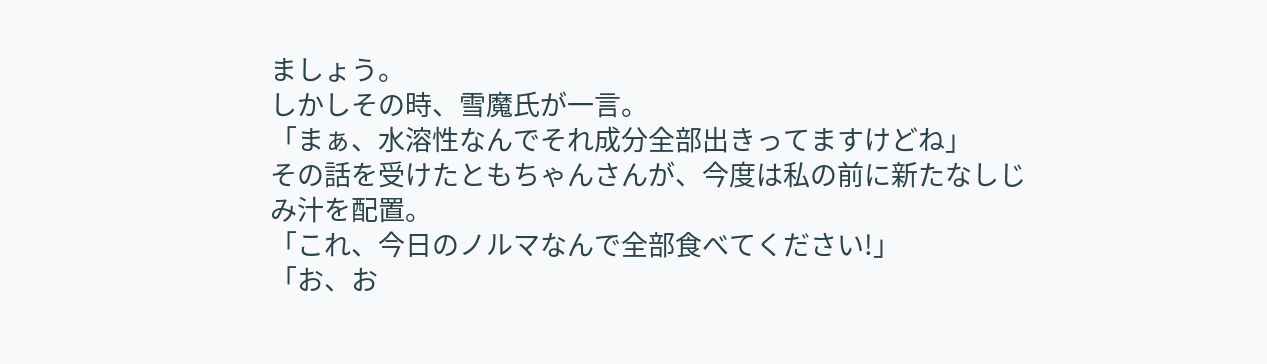ましょう。
しかしその時、雪魔氏が一言。
「まぁ、水溶性なんでそれ成分全部出きってますけどね」
その話を受けたともちゃんさんが、今度は私の前に新たなしじみ汁を配置。
「これ、今日のノルマなんで全部食べてください!」
「お、お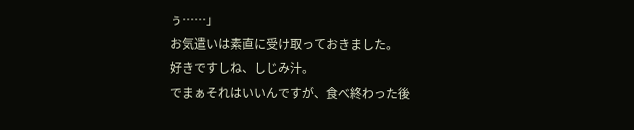ぅ……」
お気遣いは素直に受け取っておきました。
好きですしね、しじみ汁。
でまぁそれはいいんですが、食べ終わった後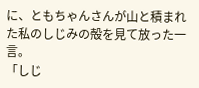に、ともちゃんさんが山と積まれた私のしじみの殻を見て放った一言。
「しじ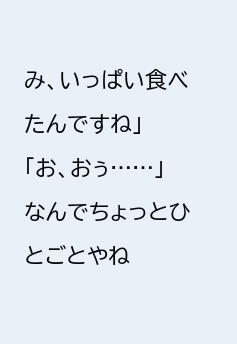み、いっぱい食べたんですね」
「お、おぅ……」
なんでちょっとひとごとやね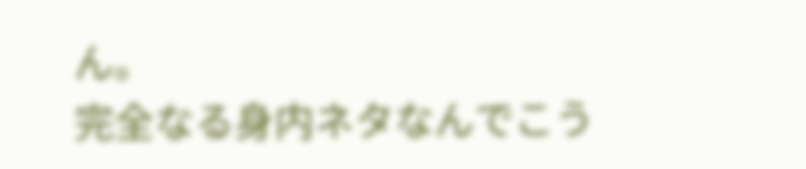ん。
完全なる身内ネタなんでこう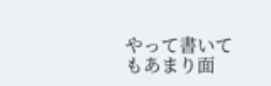やって書いてもあまり面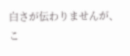白さが伝わりませんが、こ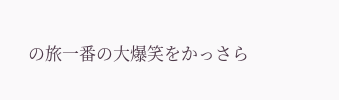の旅一番の大爆笑をかっさら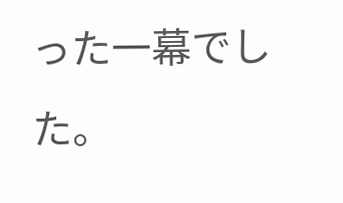った一幕でした。